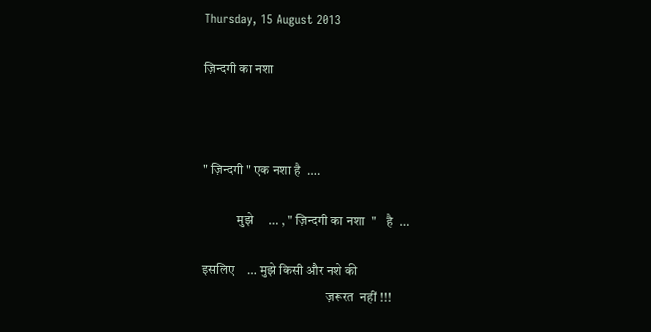Thursday, 15 August 2013

ज़िन्दगी का नशा



" ज़िन्दगी " एक नशा है  ….

             मुझे     … , " ज़िन्दगी का नशा  "    है  …

इसलिए    … मुझे किसी और नशे की
                                               ज़रूरत  नहीं !!!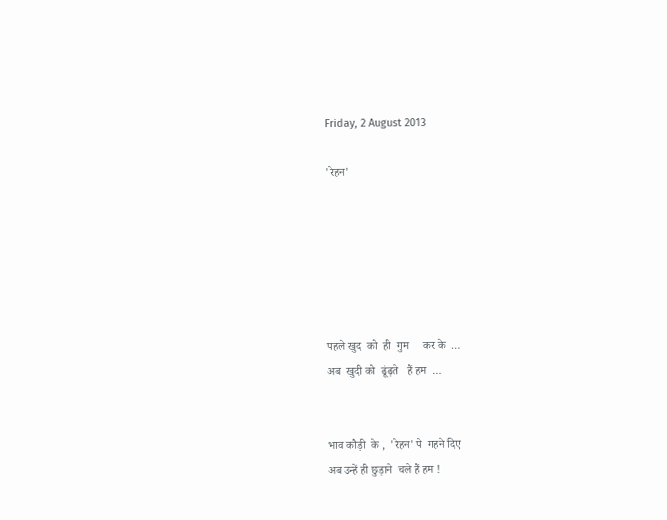Friday, 2 August 2013

'रेहन'






पहले खुद  को  ही  गुम     कर के  …
अब  खुदी को  ढूंढ़ते   हैं हम  …


भाव कौड़ी  के ,  'रेहन' पे  गहने दिए
अब उन्हें ही छुड़ाने  चले हैं हम !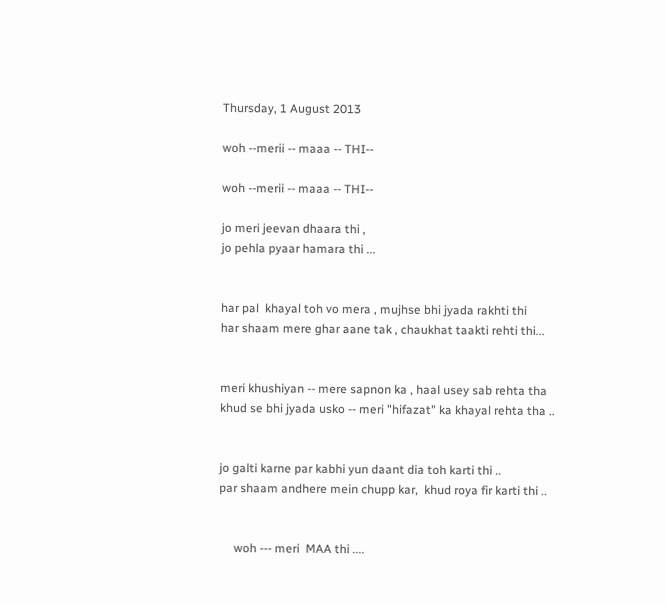Thursday, 1 August 2013

woh --merii -- maaa -- THI--

woh --merii -- maaa -- THI--

jo meri jeevan dhaara thi ,
jo pehla pyaar hamara thi ...


har pal  khayal toh vo mera , mujhse bhi jyada rakhti thi
har shaam mere ghar aane tak , chaukhat taakti rehti thi...


meri khushiyan -- mere sapnon ka , haal usey sab rehta tha
khud se bhi jyada usko -- meri "hifazat" ka khayal rehta tha ..


jo galti karne par kabhi yun daant dia toh karti thi ..
par shaam andhere mein chupp kar,  khud roya fir karti thi ..


     woh --- meri  MAA thi ....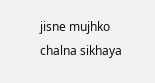jisne mujhko chalna sikhaya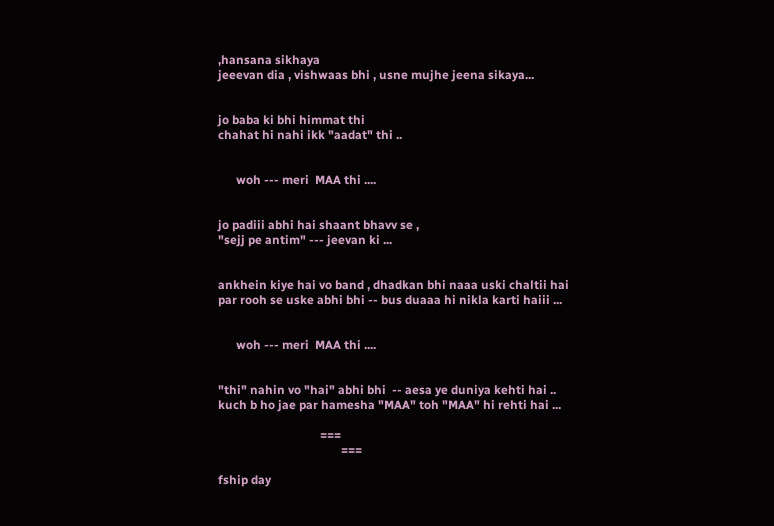,hansana sikhaya
jeeevan dia , vishwaas bhi , usne mujhe jeena sikaya...


jo baba ki bhi himmat thi
chahat hi nahi ikk "aadat" thi ..


      woh --- meri  MAA thi ....


jo padiii abhi hai shaant bhavv se ,
"sejj pe antim" --- jeevan ki ...


ankhein kiye hai vo band , dhadkan bhi naaa uski chaltii hai
par rooh se uske abhi bhi -- bus duaaa hi nikla karti haiii ...


      woh --- meri  MAA thi ....


"thi" nahin vo "hai" abhi bhi  -- aesa ye duniya kehti hai ..
kuch b ho jae par hamesha "MAA" toh "MAA" hi rehti hai ...

                                  ===
                                         ===

fship day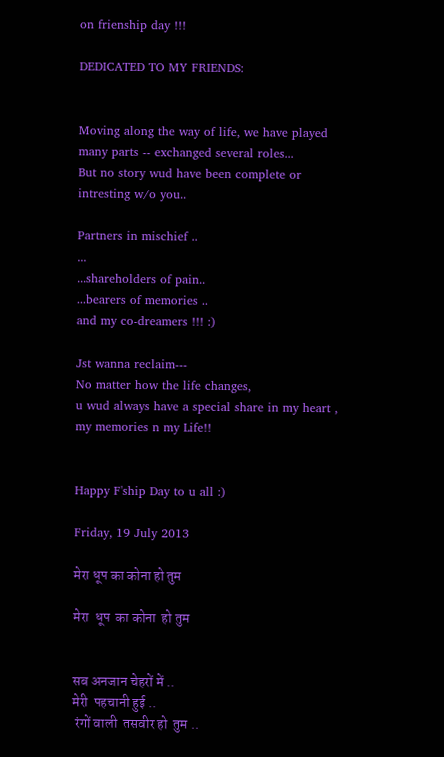on frienship day !!!

DEDICATED TO MY FRIENDS:


Moving along the way of life, we have played many parts -- exchanged several roles...
But no story wud have been complete or intresting w/o you..

Partners in mischief ..
...
...shareholders of pain..
...bearers of memories ..
and my co-dreamers !!! :)

Jst wanna reclaim---
No matter how the life changes,
u wud always have a special share in my heart , my memories n my Life!!


Happy F'ship Day to u all :)

Friday, 19 July 2013

मेरा धूप का कोना हो तुम

मेरा  धूप  का कोना  हो तुम


सब अनजान चेहरों में ..
मेरी  पहचानी हुई ..
 रंगों वाली  तसवीर हो  तुम ..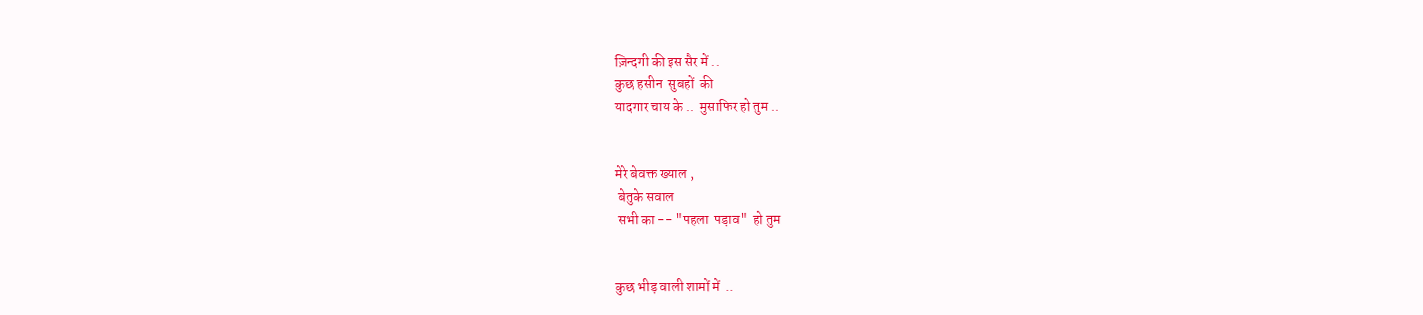ज़िन्दगी की इस सैर में ..
कुछ हसीन  सुबहों  की
यादगार चाय के ..  मुसाफिर हो तुम ..


मेरे बेवक्त ख्याल ,
 बेतुके सवाल
 सभी का -- "पहला  पड़ाव"  हो तुम


कुछ भीड़ वाली शामों में  ..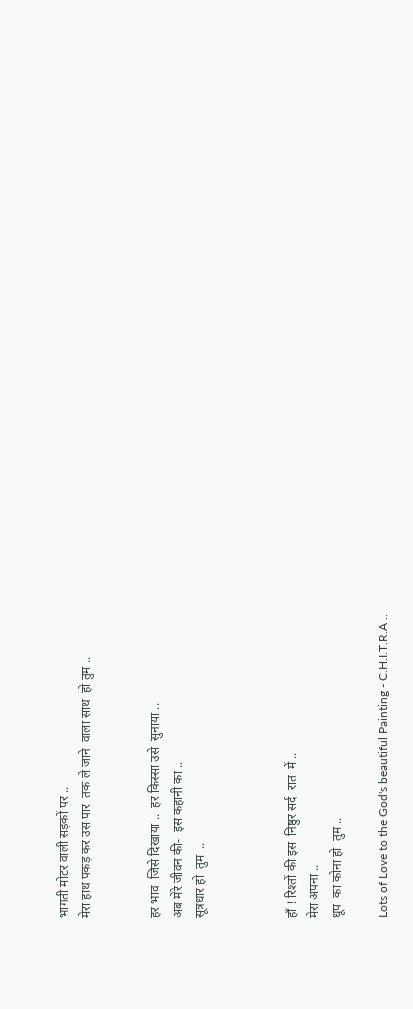भागती मोटर वाली सड़कों पर ..
मेरा हाथ पकड़ कर उस पार  तक ले जाने  वाला साथ  हो तुम ..


हर भाव  जिसे दिखाया ..  हर किस्सा उसे  सुनाया ..
अब मेरे जीवन की-  इस कहानी का ..
सूत्रधार हो  तुम  ..



हाँ ! रिश्तों की इस  निष्ठुर सर्द  रात  में ..
मेरा अपना ..
धूप  का कोना हो  तुम ..

Lots of Love to the God's beautiful Painting - C.H.I.T.R.A ..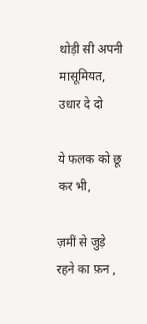थोड़ी सी अपनी मासूमियत, उधार दे दो

ये फलक को छू कर भी,

ज़मीं से जुड़े रहने का फ़न ,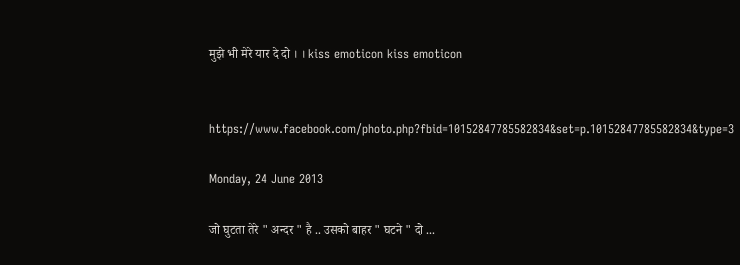मुझे भी मेरे यार दे दो । । kiss emoticon kiss emoticon


https://www.facebook.com/photo.php?fbid=10152847785582834&set=p.10152847785582834&type=3

Monday, 24 June 2013

जो घुटता तेरे " अन्दर " है .. उसको बाहर " घटने " दो ...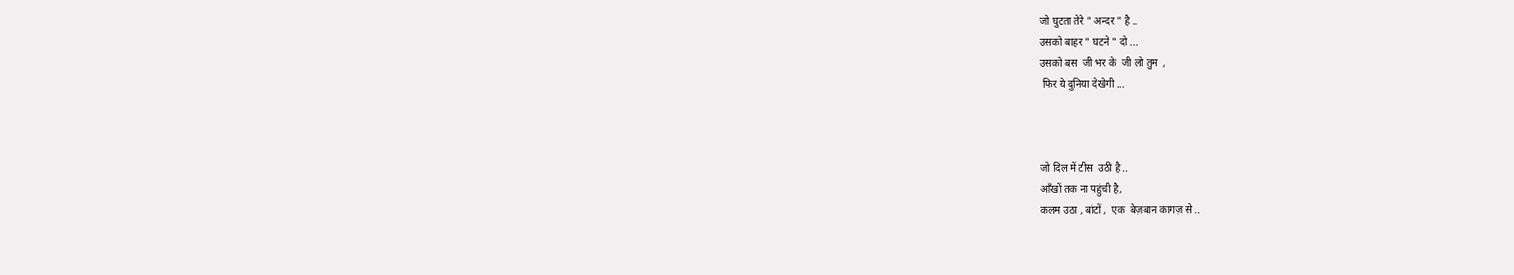जो घुटता तेरे " अन्दर " है ..
उसको बाहर " घटने " दो ...
उसको बस  जी भर के  जी लो तुम  ,
 फिर ये दुनिया देखेगी ...



जो दिल में टीस  उठी है ..
आँखों तक ना पहुंची है,
कलम उठा , बांटों ,  एक  बेज़बान कागज़ से ..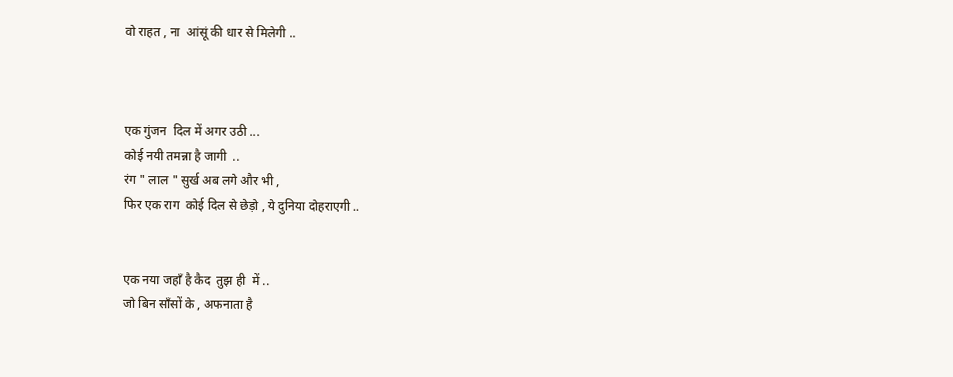वो राहत , ना  आंसूं की धार से मिलेगी ..



एक गुंजन  दिल में अगर उठी ...
कोई नयी तमन्ना है जागी  ..
रंग " लाल " सुर्ख अब लगे और भी ,
फिर एक राग  कोई दिल से छेड़ो , ये दुनिया दोहराएगी ..


एक नया जहाँ है कैद  तुझ ही  में ..
जो बिन साँसों के , अफनाता है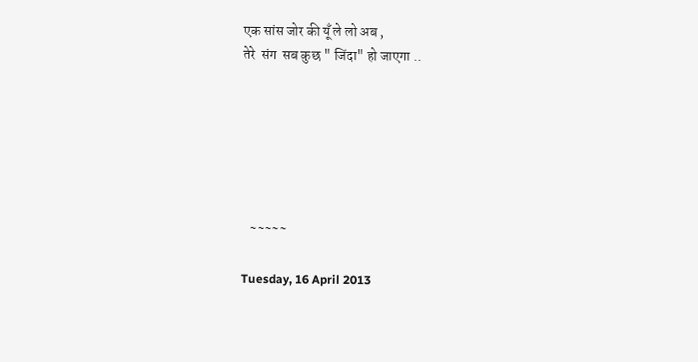एक सांस जोर की यूँ ले लो अब ,
तेरे  संग  सब कुछ " जिंदा" हो जाएगा ..






   ~~~~~

Tuesday, 16 April 2013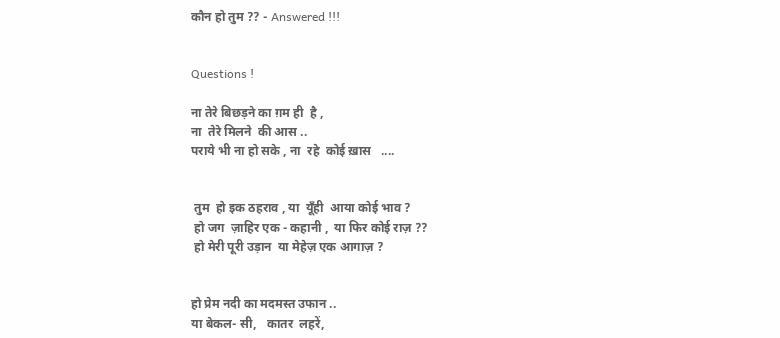कौन हो तुम ?? - Answered !!!


Questions !

ना तेरे बिछड़ने का ग़म ही  है ,
ना  तेरे मिलने  की आस ..
पराये भी ना हो सके , ना  रहे  कोई ख़ास   ....


 तुम  हो इक ठहराव , या  यूँही  आया कोई भाव ?
 हो जग  ज़ाहिर एक - कहानी ,  या फिर कोई राज़ ??
 हो मेरी पूरी उड़ान  या मेहेज़ एक आगाज़ ?


हो प्रेम नदी का मदमस्त उफान ..
या बेकल- सी,   कातर  लहरें,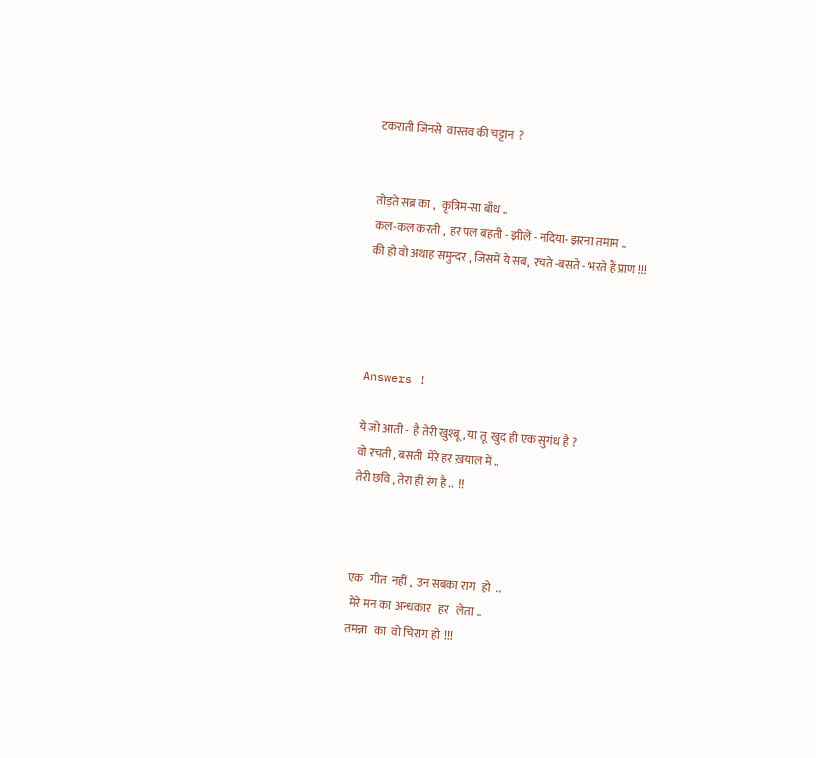टकराती जिनसे  वास्तव की चट्टान  ?


तोड़ते सब्र का ,   कृत्रिम-सा बाँध ..
कल-कल करती ,  हर पल बहती - झीलें - नदिया- झरना तमाम ..
की हो वो अथाह समुन्दर , जिसमें ये सब,  रचते -बसते - भरते हैं प्राण !!!




Answers !

ये जो आती -  है तेरी खुश्बू , या तू  खुद ही एक सुगंध है ?
वो रचती , बसती  मेरे हर ख़याल में ..
तेरी छवि , तेरा ही रंग है ..  !!



एक   गीत  नहीं ,  उन सबका राग   हो  ..
 मेरे मन का  अन्धकार   हर   लेता ..
तमन्ना   का  वो चिराग हो  !!!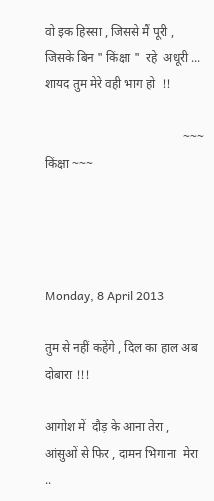वो इक हिस्सा , जिससे मैं पूरी ,
जिसके बिन " किंक्षा "  रहे  अधूरी ...
शायद तुम मेरे वही भाग हो  !!

                                            ~~~  किंक्षा ~~~




Monday, 8 April 2013

तुम से नहीं कहेंगे , दिल का हाल अब दोबारा !!!

आगोश में  दौड़ के आना तेरा ,
आंसुओं से फिर , दामन भिगाना  मेरा ..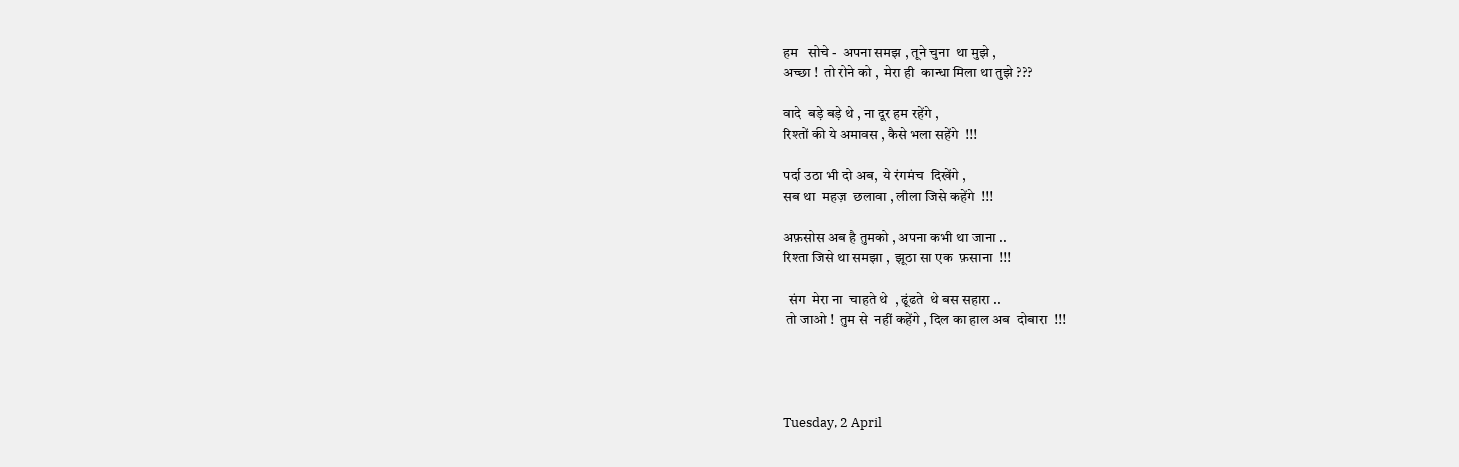हम   सोचे -  अपना समझ , तूने चुना  था मुझे ,
अच्छा !  तो रोने को ,  मेरा ही  कान्धा मिला था तुझे ???

वादे  बड़े बड़े थे , ना दूर हम रहेंगे ,
रिश्तों की ये अमावस , कैसे भला सहेंगे  !!!

पर्दा उठा भी दो अब,  ये रंगमंच  दिखेंगे ,
सब था  महज़  छलावा , लीला जिसे कहेंगे  !!!

अफ़सोस अब है तुमको , अपना कभी था जाना ..
रिश्ता जिसे था समझा ,  झूठा सा एक  फ़साना  !!!

  संग  मेरा ना  चाहते थे  , ढूंढते  थे बस सहारा ..
 तो जाओ !  तुम से  नहीं कहेंगे , दिल का हाल अब  दोबारा  !!!




Tuesday, 2 April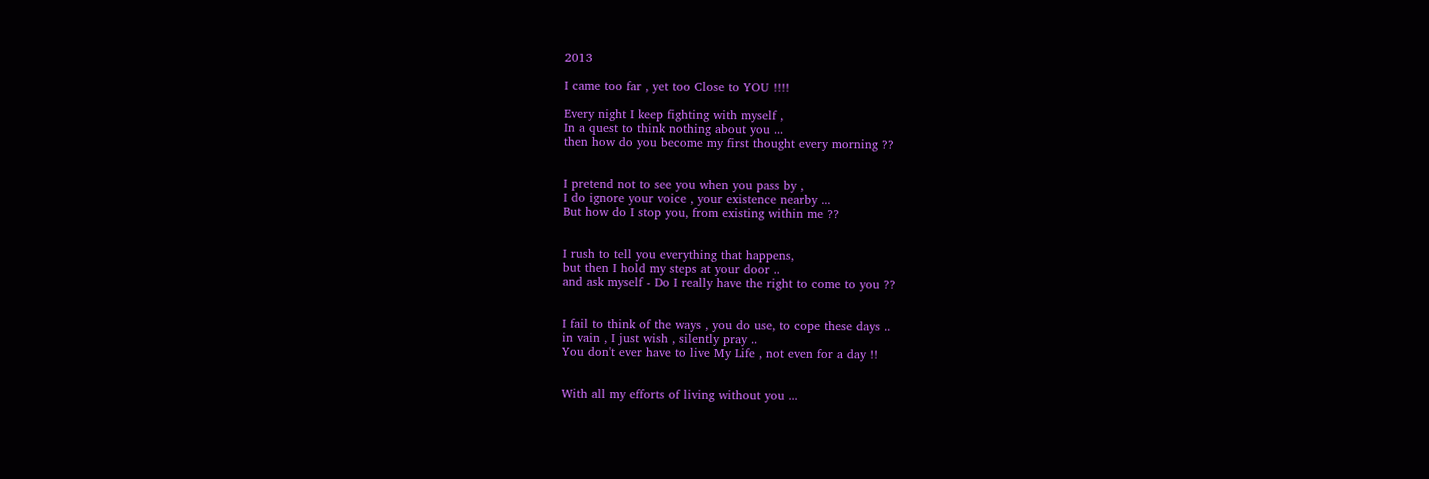2013

I came too far , yet too Close to YOU !!!!

Every night I keep fighting with myself ,
In a quest to think nothing about you ...
then how do you become my first thought every morning ??


I pretend not to see you when you pass by ,
I do ignore your voice , your existence nearby ...
But how do I stop you, from existing within me ??


I rush to tell you everything that happens,
but then I hold my steps at your door ..
and ask myself - Do I really have the right to come to you ??


I fail to think of the ways , you do use, to cope these days ..
in vain , I just wish , silently pray ..
You don't ever have to live My Life , not even for a day !!


With all my efforts of living without you ...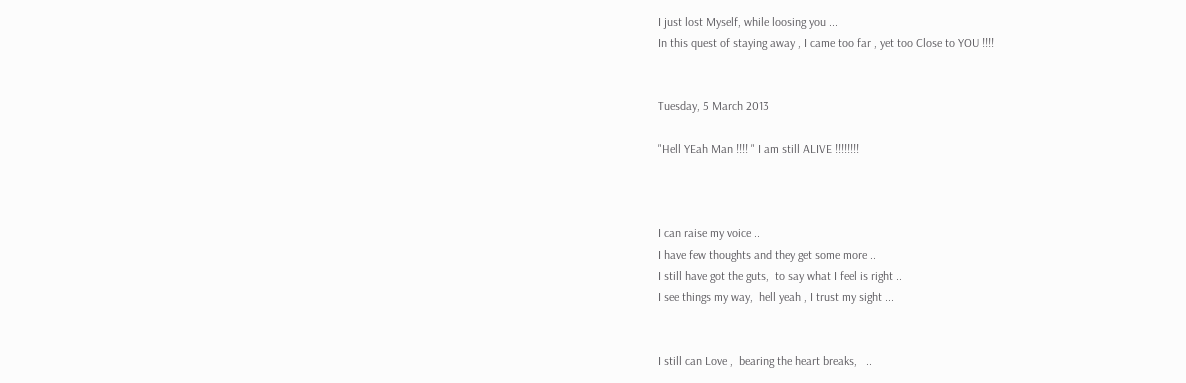I just lost Myself, while loosing you ...
In this quest of staying away , I came too far , yet too Close to YOU !!!!


Tuesday, 5 March 2013

"Hell YEah Man !!!! " I am still ALIVE !!!!!!!!



I can raise my voice ..
I have few thoughts and they get some more ..
I still have got the guts,  to say what I feel is right ..
I see things my way,  hell yeah , I trust my sight ...


I still can Love ,  bearing the heart breaks,   ..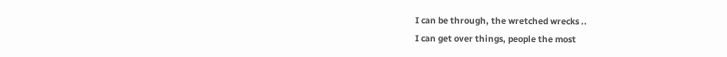I can be through, the wretched wrecks ..
I can get over things, people the most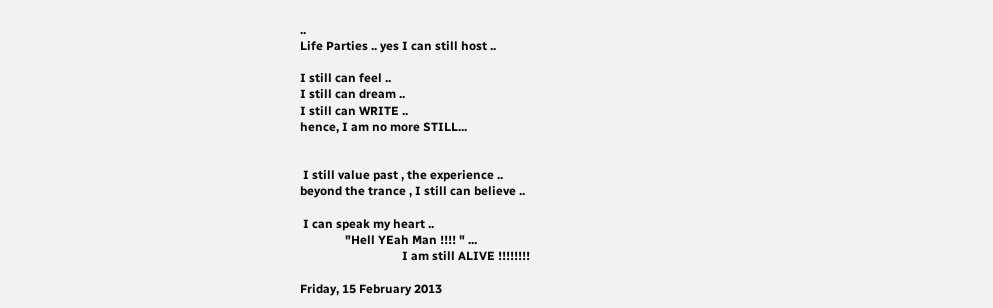..
Life Parties .. yes I can still host ..

I still can feel ..
I still can dream ..
I still can WRITE ..
hence, I am no more STILL...


 I still value past , the experience ..
beyond the trance , I still can believe ..

 I can speak my heart ..
               "Hell YEah Man !!!! " ...
                                  I am still ALIVE !!!!!!!!

Friday, 15 February 2013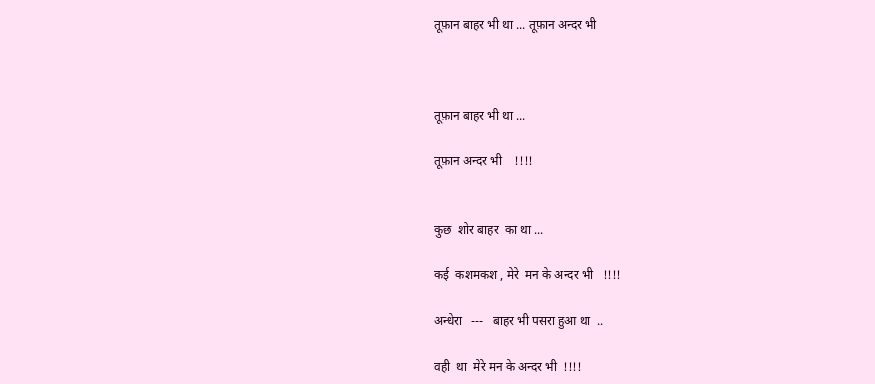तूफ़ान बाहर भी था ... तूफ़ान अन्दर भी



तूफ़ान बाहर भी था ...

तूफ़ान अन्दर भी    !!!!


कुछ  शोर बाहर  का था ...

कई  कशमकश , मेरे  मन के अन्दर भी   !!!!

अन्धेरा   ---   बाहर भी पसरा हुआ था  ..

वही  था  मेरे मन के अन्दर भी  !!!!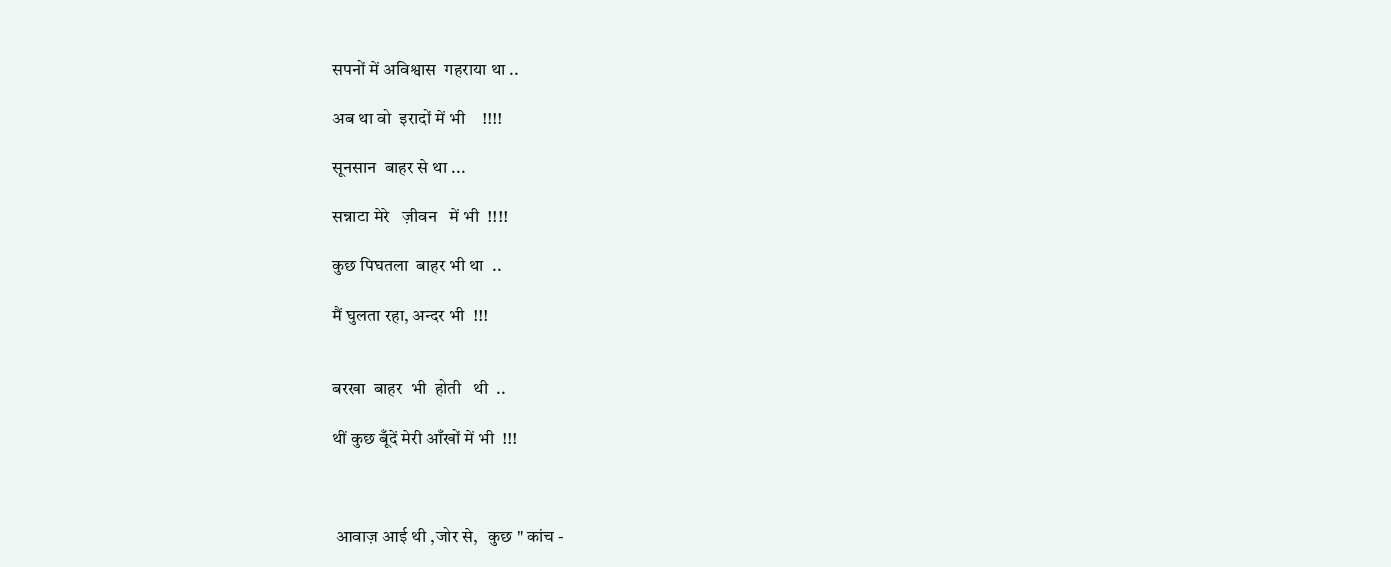सपनों में अविश्वास  गहराया था ..

अब था वो  इरादों में भी    !!!!

सूनसान  बाहर से था ...

सन्नाटा मेरे   ज़ीवन   में भी  !!!!

कुछ पिघतला  बाहर भी था  ..

मैं घुलता रहा, अन्दर भी  !!!


बरखा  बाहर  भी  होती   थी  ..

थीं कुछ बूँदें मेरी आँखों में भी  !!!



 आवाज़ आई थी ,जोर से,   कुछ " कांच -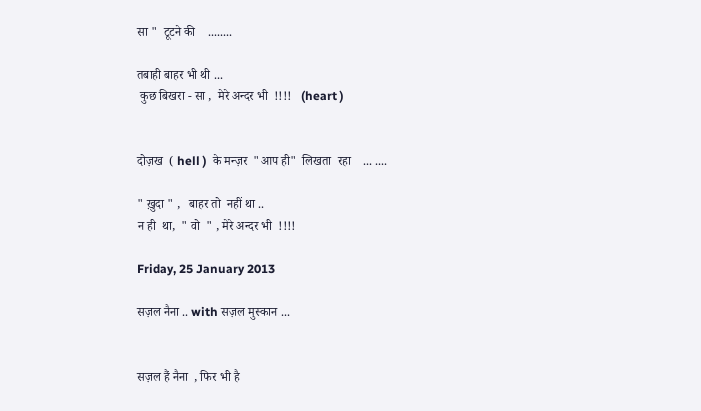सा "  टूटने की    ........

तबाही बाहर भी थी ...
 कुछ बिखरा - सा ,  मेरे अन्दर भी  !!!!   (heart )


दोज़ख  ( hell )  के मन्ज़र  "आप ही"  लिखता  रहा    ... ....

" ख़ुदा " ,   बाहर तो  नहीं था ..
न ही  था,  " वो  " , मेरे अन्दर भी  !!!!

Friday, 25 January 2013

सज़ल नैना .. with सज़ल मुस्कान ...


सज़ल हैं नैना  , फिर भी है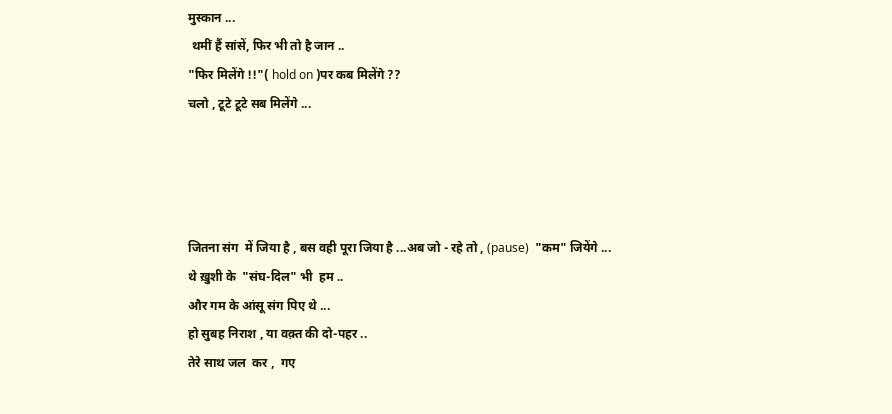मुस्कान ...
 थमीं हैं सांसें, फिर भी तो है जान ..
"फिर मिलेंगे !!"( hold on )पर कब मिलेंगे ??
चलो , टूटे टूटे सब मिलेंगे ...




जितना संग  में जिया है , बस वही पूरा जिया है ...अब जो - रहे तो , (pause)  "कम" जियेंगे ...
थे ख़ुशी के  "संघ-दिल" भी  हम ..
और गम के आंसू संग पिए थे ...
हो सुबह निराश , या वक़्त की दो-पहर ..
तेरे साथ जल  कर ,  गए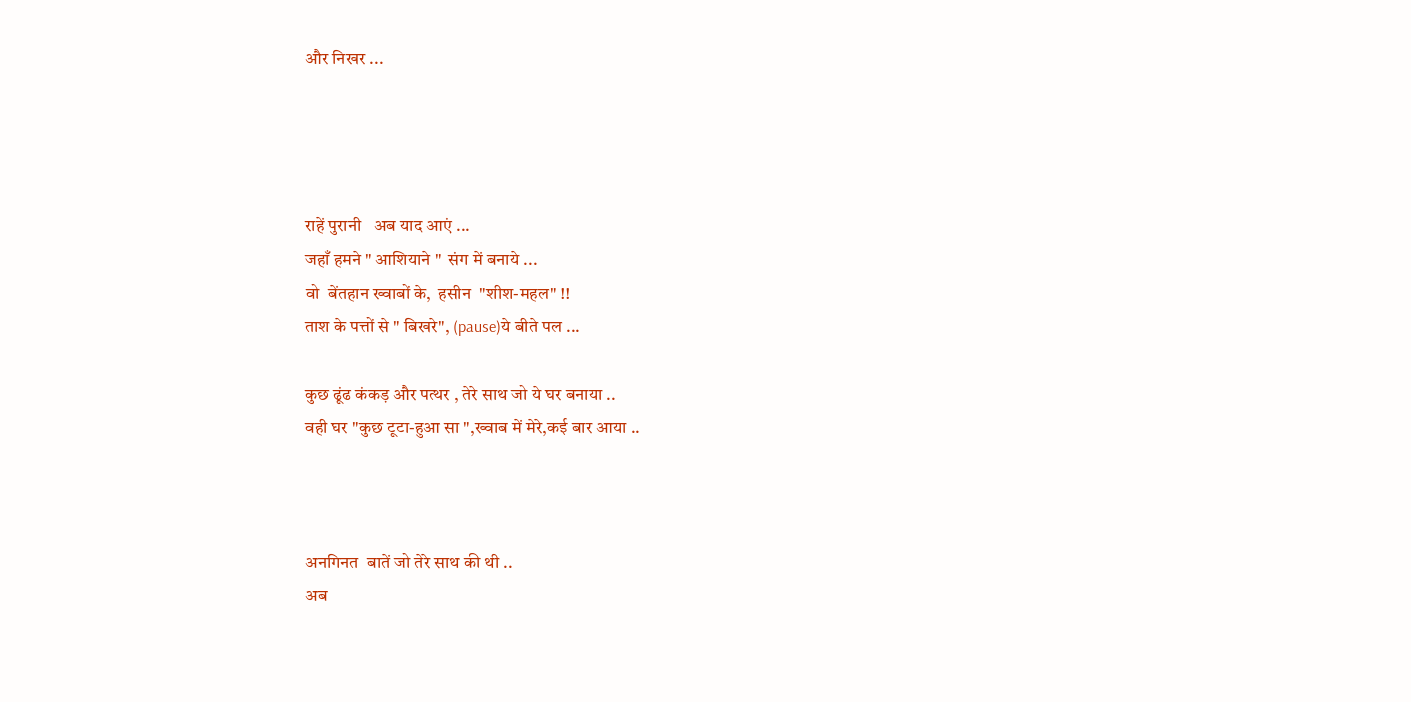और निखर ...




राहें पुरानी   अब याद आएं ...
जहाँ हमने " आशियाने "  संग में बनाये ...
वो  बेंतहान ख्वाबों के,  हसीन  "शीश-महल" !!
ताश के पत्तों से " बिखरे", (pause)ये बीते पल ...

कुछ ढूंढ कंकड़ और पत्थर , तेरे साथ जो ये घर बनाया ..
वही घर "कुछ टूटा-हुआ सा ",ख्वाब में मेरे,कई बार आया ..



अनगिनत  बातें जो तेरे साथ की थी ..
अब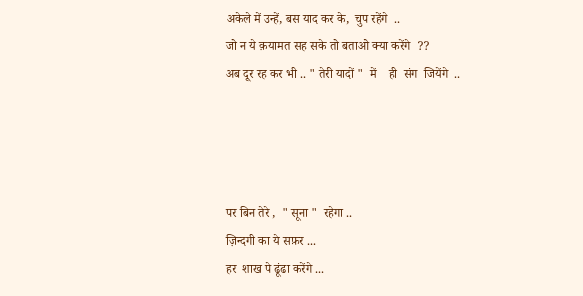अकेले में उन्हें, बस याद कर के,  चुप रहेंगे  ..
जो न ये क़यामत सह सके तो बताओ क्या करेंगे  ??
अब दूर रह कर भी .. " तेरी यादों "  में    ही  संग  जियेंगे  ..




पर बिन तेरे ,  " सूना "  रहेगा ..
ज़िन्दगी का ये सफ़र ...
हर  शाख पे ढूंढा करेंगे ...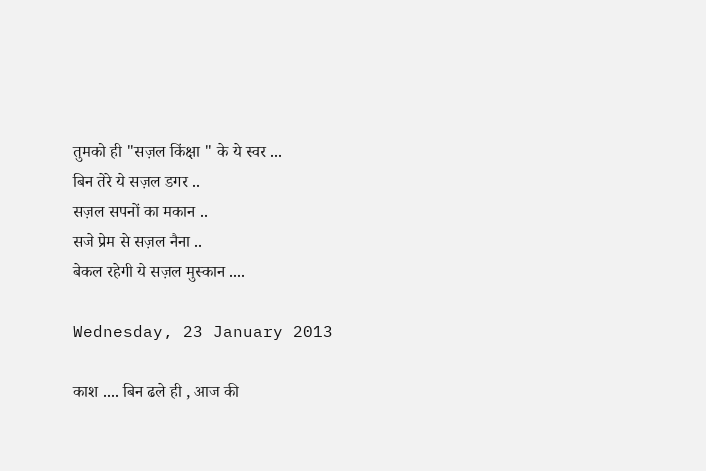तुमको ही "सज़ल किंक्षा " के ये स्वर ...
बिन तेरे ये सज़ल डगर ..
सज़ल सपनों का मकान ..
सजे प्रेम से सज़ल नैना ..
बेकल रहेगी ये सज़ल मुस्कान ....

Wednesday, 23 January 2013

काश .... बिन ढले ही , आज की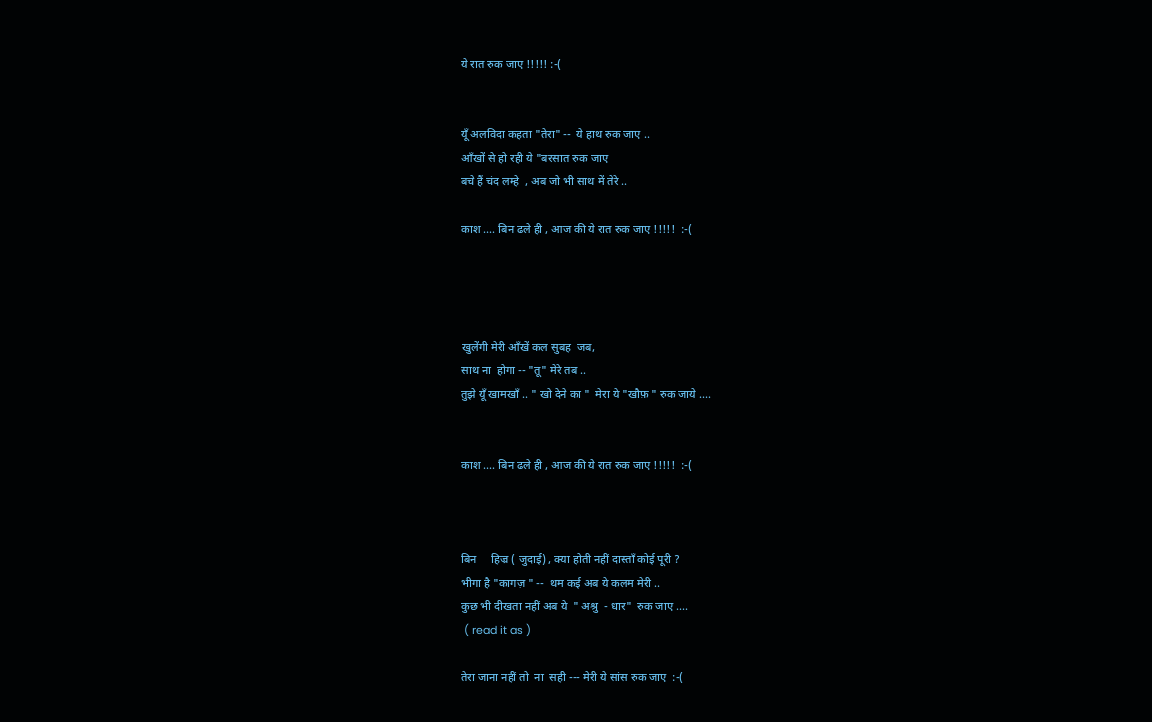ये रात रुक जाए !!!!! :-(


यूँ अलविदा कहता "तेरा" --  ये हाथ रुक जाए ..
आँखों से हो रही ये "बरसात रुक जाए
बचे हैं चंद लम्हे  , अब जो भी साथ में तेरे ..

काश .... बिन ढले ही , आज की ये रात रुक जाए !!!!!  :-(




खुलेंगी मेरी आँखें कल सुबह  जब,
साथ ना  होगा -- "तू" मेरे तब ..
तुझे यूँ खामखाँ .. " खो देने का "  मेरा ये "खौफ़ " रुक जाये ....


काश .... बिन ढले ही , आज की ये रात रुक जाए !!!!!  :-(



बिन     हिज्र ( जुदाई) , क्या होती नहीं दास्ताँ कोई पूरी ?
भीगा है "कागज़ " --  थम कई अब ये कलम मेरी ..
कुछ भी दीखता नहीं अब ये  " अश्रु  - धार"  रुक जाए ....
 ( read it as )

तेरा जाना नहीं तो  ना  सही --- मेरी ये सांस रुक जाए  :-(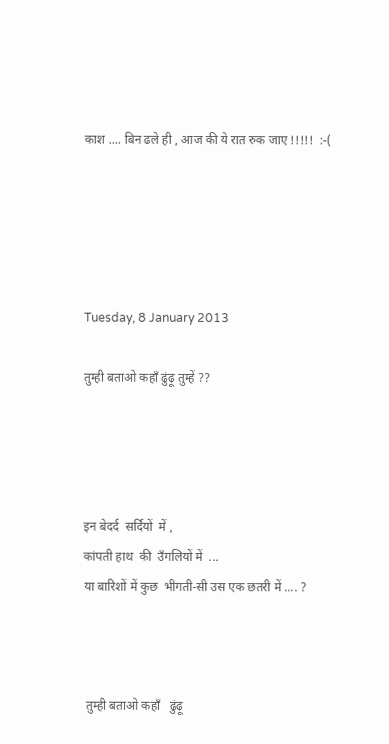काश .... बिन ढले ही , आज की ये रात रुक जाए !!!!!  :-(





Tuesday, 8 January 2013

तुम्ही बताओ कहाँ ढुंढ़ू तुम्हें ??




इन बेदर्द  सर्दियों  में ,
कांपती हाथ  की  उँगलियों में  ...
या बारिशों में कुछ  भीगती-सी उस एक छतरी में .... ?



 तुम्ही बताओ कहाँ   ढुंढ़ू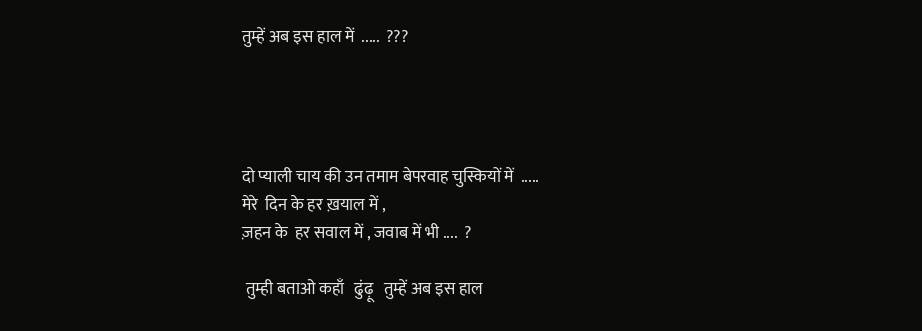तुम्हें अब इस हाल में  .....  ???




दो प्याली चाय की उन तमाम बेपरवाह चुस्कियों में  .....
मेरे  दिन के हर ख़याल में ,
ज़हन के  हर सवाल में , जवाब में भी ....  ?

 तुम्ही बताओ कहाँ   ढुंढ़ू   तुम्हें अब इस हाल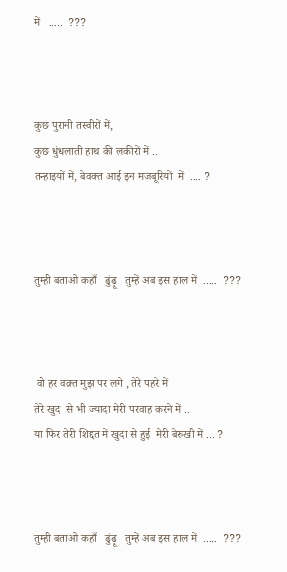में   .....  ???



कुछ पुरानी तस्वीरों में,
कुछ धुंधलाती हाथ की लकीरों में ..
तन्हाइयों में, बेवक्त आई इन मजबूरियों  में  .... ?



तुम्ही बताओ कहाँ   ढुंढ़ू   तुम्हें अब इस हाल में  .....  ???



 वो हर वक़्त मुझ पर लगे , तेरे पहरे में
तेरे खुद  से भी ज्यादा मेरी परवाह करने में ..
या फिर तेरी शिद्दत में खुदा से हुई  मेरी बेरुखी में ... ?



तुम्ही बताओ कहाँ   ढुंढ़ू   तुम्हें अब इस हाल में  .....  ???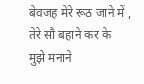बेवजह मेरे रूठ जाने में ,
तेरे सौ बहाने कर के  मुझे मनाने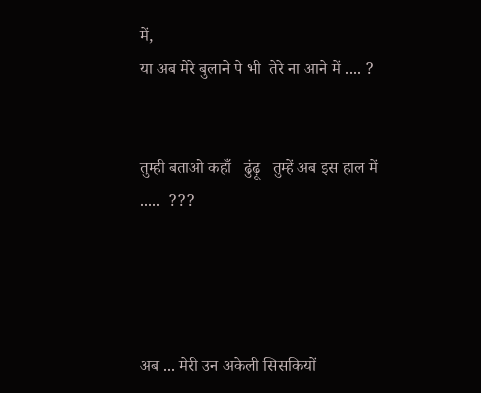में,
या अब मेरे बुलाने पे भी  तेरे ना आने में .... ?


तुम्ही बताओ कहाँ   ढुंढ़ू   तुम्हें अब इस हाल में  .....  ???




अब ... मेरी उन अकेली सिसकियों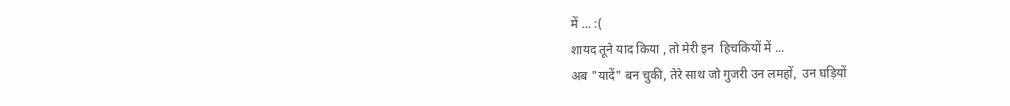में ... :(
शायद तूने याद किया , तो मेरी इन  हिचकियों में ...
अब "यादें" बन चुकी, तेरे साथ जो गुजरी उन लमहों,  उन घड़ियों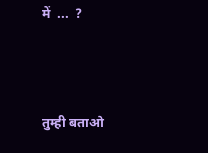में  ...  ?




तुम्ही बताओ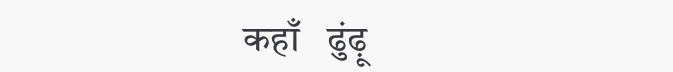कहाँ   ढुंढ़ू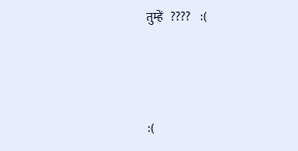तुम्हें   ????    :(



:(